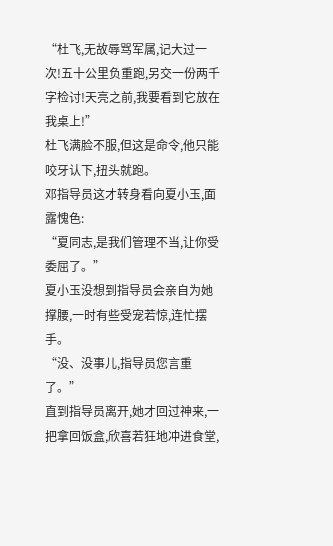“杜飞,无故辱骂军属,记大过一次!五十公里负重跑,另交一份两千字检讨!天亮之前,我要看到它放在我桌上!”
杜飞满脸不服,但这是命令,他只能咬牙认下,扭头就跑。
邓指导员这才转身看向夏小玉,面露愧色:
“夏同志,是我们管理不当,让你受委屈了。”
夏小玉没想到指导员会亲自为她撑腰,一时有些受宠若惊,连忙摆手。
“没、没事儿,指导员您言重了。”
直到指导员离开,她才回过神来,一把拿回饭盒,欣喜若狂地冲进食堂,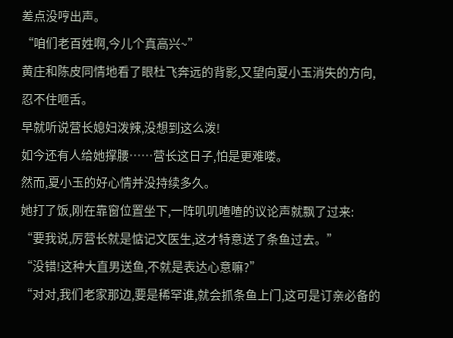差点没哼出声。
“咱们老百姓啊,今儿个真高兴~”
黄庄和陈皮同情地看了眼杜飞奔远的背影,又望向夏小玉消失的方向,忍不住咂舌。
早就听说营长媳妇泼辣,没想到这么泼!
如今还有人给她撑腰……营长这日子,怕是更难喽。
然而,夏小玉的好心情并没持续多久。
她打了饭,刚在靠窗位置坐下,一阵叽叽喳喳的议论声就飘了过来:
“要我说,厉营长就是惦记文医生,这才特意送了条鱼过去。”
“没错!这种大直男送鱼,不就是表达心意嘛?”
“对对,我们老家那边,要是稀罕谁,就会抓条鱼上门,这可是订亲必备的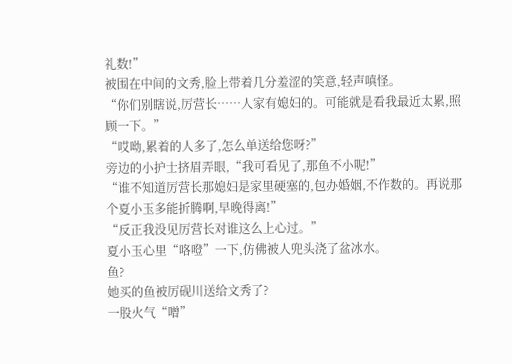礼数!”
被围在中间的文秀,脸上带着几分羞涩的笑意,轻声嗔怪。
“你们别瞎说,厉营长……人家有媳妇的。可能就是看我最近太累,照顾一下。”
“哎呦,累着的人多了,怎么单送给您呀?”
旁边的小护士挤眉弄眼,“我可看见了,那鱼不小呢!”
“谁不知道厉营长那媳妇是家里硬塞的,包办婚姻,不作数的。再说那个夏小玉多能折腾啊,早晚得离!”
“反正我没见厉营长对谁这么上心过。”
夏小玉心里“咯噔”一下,仿佛被人兜头浇了盆冰水。
鱼?
她买的鱼被厉砚川送给文秀了?
一股火气“噌”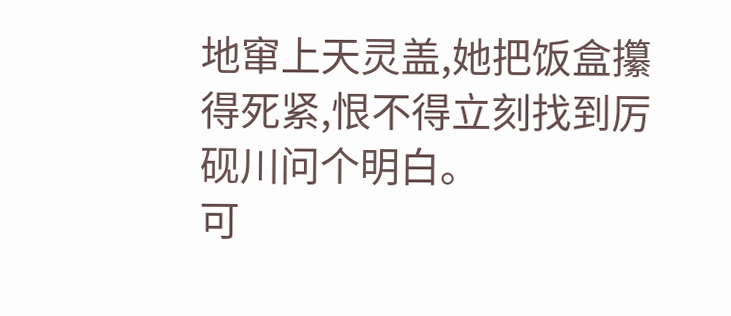地窜上天灵盖,她把饭盒攥得死紧,恨不得立刻找到厉砚川问个明白。
可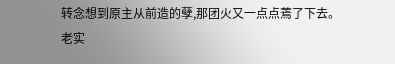转念想到原主从前造的孽,那团火又一点点蔫了下去。
老实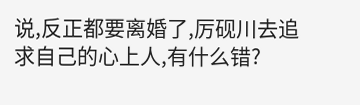说,反正都要离婚了,厉砚川去追求自己的心上人,有什么错?